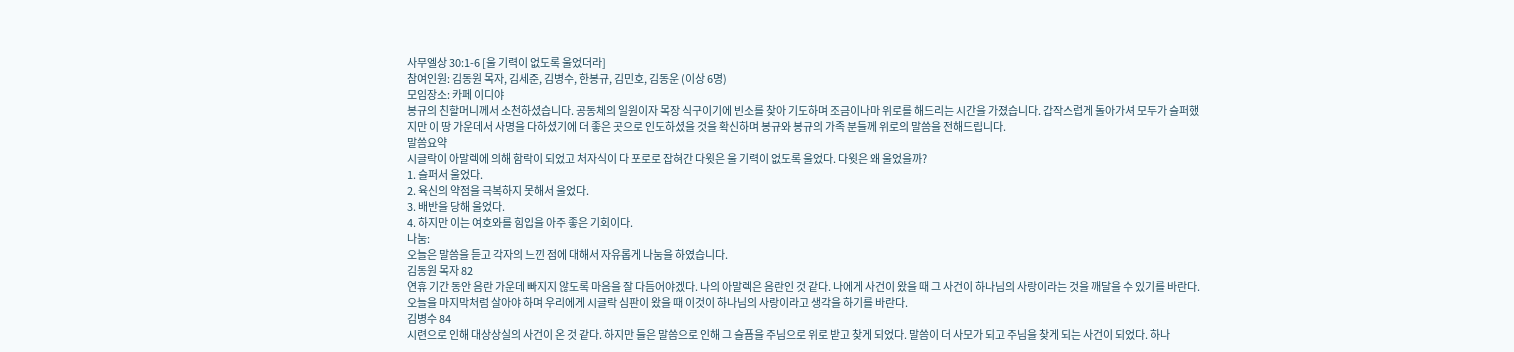사무엘상 30:1-6 [울 기력이 없도록 울었더라]
참여인원: 김동원 목자, 김세준, 김병수, 한봉규, 김민호, 김동운 (이상 6명)
모임장소: 카페 이디야
봉규의 친할머니께서 소천하셨습니다. 공동체의 일원이자 목장 식구이기에 빈소를 찾아 기도하며 조금이나마 위로를 해드리는 시간을 가졌습니다. 갑작스럽게 돌아가셔 모두가 슬퍼했지만 이 땅 가운데서 사명을 다하셨기에 더 좋은 곳으로 인도하셨을 것을 확신하며 봉규와 봉규의 가족 분들께 위로의 말씀을 전해드립니다.
말씀요약
시글락이 아말렉에 의해 함락이 되었고 처자식이 다 포로로 잡혀간 다윗은 울 기력이 없도록 울었다. 다윗은 왜 울었을까?
1. 슬퍼서 울었다.
2. 육신의 약점을 극복하지 못해서 울었다.
3. 배반을 당해 울었다.
4. 하지만 이는 여호와를 힘입을 아주 좋은 기회이다.
나눔:
오늘은 말씀을 듣고 각자의 느낀 점에 대해서 자유롭게 나눔을 하였습니다.
김동원 목자 82
연휴 기간 동안 음란 가운데 빠지지 않도록 마음을 잘 다듬어야겠다. 나의 아말렉은 음란인 것 같다. 나에게 사건이 왔을 때 그 사건이 하나님의 사랑이라는 것을 깨달을 수 있기를 바란다. 오늘을 마지막처럼 살아야 하며 우리에게 시글락 심판이 왔을 때 이것이 하나님의 사랑이라고 생각을 하기를 바란다.
김병수 84
시련으로 인해 대상상실의 사건이 온 것 같다. 하지만 들은 말씀으로 인해 그 슬픔을 주님으로 위로 받고 찾게 되었다. 말씀이 더 사모가 되고 주님을 찾게 되는 사건이 되었다. 하나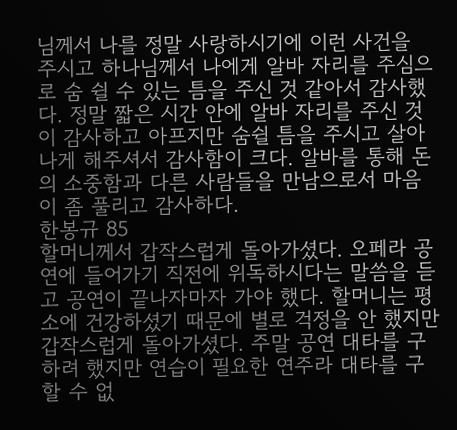님께서 나를 정말 사랑하시기에 이런 사건을 주시고 하나님께서 나에게 알바 자리를 주심으로 숨 쉴 수 있는 틈을 주신 것 같아서 감사했다. 정말 짧은 시간 안에 알바 자리를 주신 것이 감사하고 아프지만 숨쉴 틈을 주시고 살아나게 해주셔서 감사함이 크다. 알바를 통해 돈의 소중함과 다른 사람들을 만남으로서 마음이 좀 풀리고 감사하다.
한봉규 85
할머니께서 갑작스럽게 돌아가셨다. 오페라 공연에 들어가기 직전에 위독하시다는 말씀을 듣고 공연이 끝나자마자 가야 했다. 할머니는 평소에 건강하셨기 때문에 별로 걱정을 안 했지만 갑작스럽게 돌아가셨다. 주말 공연 대타를 구하려 했지만 연습이 필요한 연주라 대타를 구할 수 없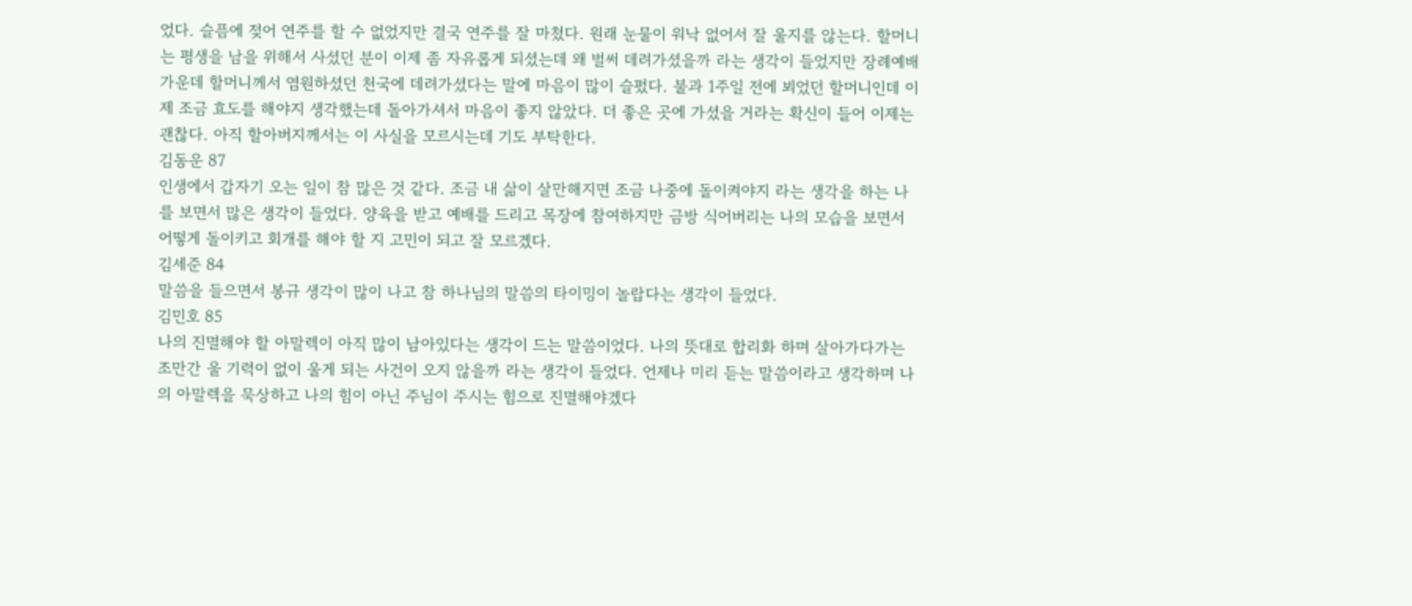었다. 슬픔에 젖어 연주를 할 수 없었지만 결국 연주를 잘 마쳤다. 원래 눈물이 워낙 없어서 잘 울지를 않는다. 할머니는 평생을 남을 위해서 사셨던 분이 이제 좀 자유롭게 되셨는데 왜 벌써 데려가셨을까 라는 생각이 들었지만 장례예배 가운데 할머니께서 염원하셨던 천국에 데려가셨다는 말에 마음이 많이 슬펐다. 불과 1주일 전에 뵈었던 할머니인데 이제 조금 효도를 해야지 생각했는데 돌아가셔서 마음이 좋지 않았다. 더 좋은 곳에 가셨을 거라는 확신이 들어 이제는 괜찮다. 아직 할아버지께서는 이 사실을 모르시는데 기도 부탁한다.
김동운 87
인생에서 갑자기 오는 일이 참 많은 것 같다. 조금 내 삶이 살만해지면 조금 나중에 돌이켜야지 라는 생각을 하는 나를 보면서 많은 생각이 들었다. 양육을 받고 예배를 드리고 목장에 참여하지만 금방 식어버리는 나의 모습을 보면서 어떻게 돌이키고 회개를 해야 할 지 고민이 되고 잘 모르겠다.
김세준 84
말씀을 들으면서 봉규 생각이 많이 나고 참 하나님의 말씀의 타이밍이 놀랍다는 생각이 들었다.
김민호 85
나의 진멸해야 할 아말렉이 아직 많이 남아있다는 생각이 드는 말씀이었다. 나의 뜻대로 합리화 하며 살아가다가는 조만간 울 기력이 없이 울게 되는 사건이 오지 않을까 라는 생각이 들었다. 언제나 미리 듣는 말씀이라고 생각하며 나의 아말렉을 묵상하고 나의 힘이 아닌 주님이 주시는 힘으로 진멸해야겠다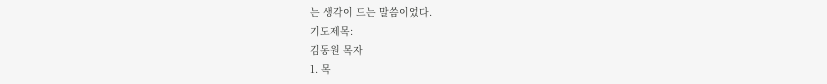는 생각이 드는 말씀이었다.
기도제목:
김동원 목자
1. 목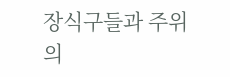장식구들과 주위의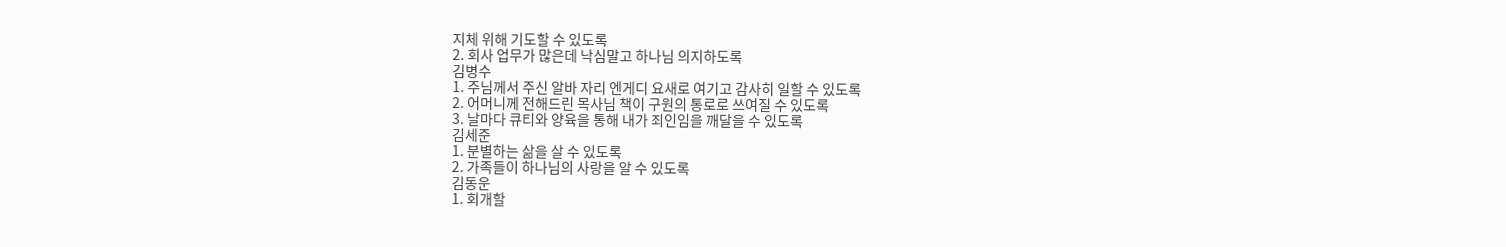지체 위해 기도할 수 있도록
2. 회사 업무가 많은데 낙심말고 하나님 의지하도록
김병수
1. 주님께서 주신 알바 자리 엔게디 요새로 여기고 감사히 일할 수 있도록
2. 어머니께 전해드린 목사님 책이 구원의 통로로 쓰여질 수 있도록
3. 날마다 큐티와 양육을 통해 내가 죄인임을 깨달을 수 있도록
김세준
1. 분별하는 삶을 살 수 있도록
2. 가족들이 하나님의 사랑을 알 수 있도록
김동운
1. 회개할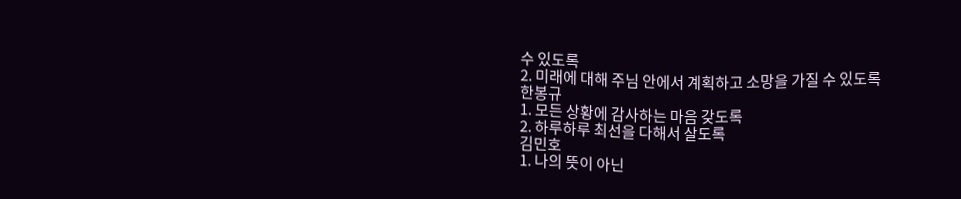수 있도록
2. 미래에 대해 주님 안에서 계획하고 소망을 가질 수 있도록
한봉규
1. 모든 상황에 감사하는 마음 갖도록
2. 하루하루 최선을 다해서 살도록
김민호
1. 나의 뜻이 아닌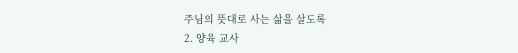주님의 뜻대로 사는 삶을 살도록
2. 양육 교사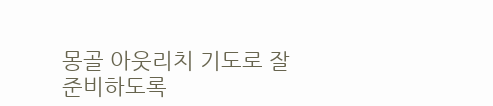몽골 아웃리치 기도로 잘 준비하도록